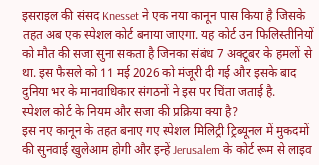इसराइल की संसद Knesset ने एक नया कानून पास किया है जिसके तहत अब एक स्पेशल कोर्ट बनाया जाएगा. यह कोर्ट उन फिलिस्तीनियों को मौत की सजा सुना सकता है जिनका संबंध 7 अक्टूबर के हमलों से था. इस फैसले को 11 मई 2026 को मंजूरी दी गई और इसके बाद दुनिया भर के मानवाधिकार संगठनों ने इस पर चिंता जताई है.
स्पेशल कोर्ट के नियम और सजा की प्रक्रिया क्या है?
इस नए कानून के तहत बनाए गए स्पेशल मिलिट्री ट्रिब्यूनल में मुकदमों की सुनवाई खुलेआम होगी और इन्हें Jerusalem के कोर्ट रूम से लाइव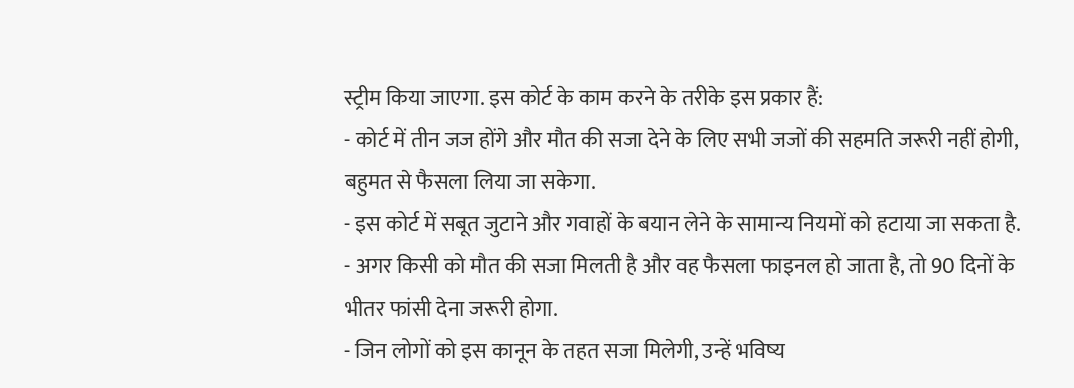स्ट्रीम किया जाएगा. इस कोर्ट के काम करने के तरीके इस प्रकार हैं:
- कोर्ट में तीन जज होंगे और मौत की सजा देने के लिए सभी जजों की सहमति जरूरी नहीं होगी, बहुमत से फैसला लिया जा सकेगा.
- इस कोर्ट में सबूत जुटाने और गवाहों के बयान लेने के सामान्य नियमों को हटाया जा सकता है.
- अगर किसी को मौत की सजा मिलती है और वह फैसला फाइनल हो जाता है, तो 90 दिनों के भीतर फांसी देना जरूरी होगा.
- जिन लोगों को इस कानून के तहत सजा मिलेगी, उन्हें भविष्य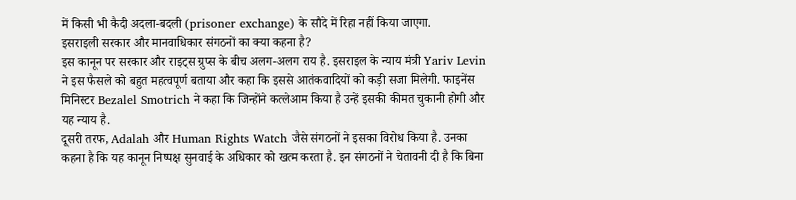में किसी भी कैदी अदला-बदली (prisoner exchange) के सौदे में रिहा नहीं किया जाएगा.
इसराइली सरकार और मानवाधिकार संगठनों का क्या कहना है?
इस कानून पर सरकार और राइट्स ग्रुप्स के बीच अलग-अलग राय है. इसराइल के न्याय मंत्री Yariv Levin ने इस फैसले को बहुत महत्वपूर्ण बताया और कहा कि इससे आतंकवादियों को कड़ी सजा मिलेगी. फाइनेंस मिनिस्टर Bezalel Smotrich ने कहा कि जिन्होंने कत्लेआम किया है उन्हें इसकी कीमत चुकानी होगी और यह न्याय है.
दूसरी तरफ, Adalah और Human Rights Watch जैसे संगठनों ने इसका विरोध किया है. उनका कहना है कि यह कानून निष्पक्ष सुनवाई के अधिकार को खत्म करता है. इन संगठनों ने चेतावनी दी है कि बिना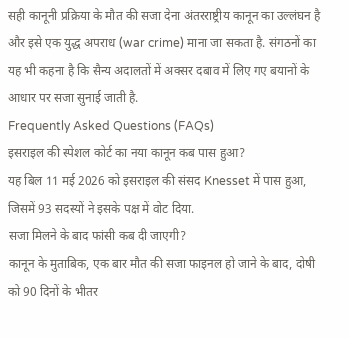सही कानूनी प्रक्रिया के मौत की सजा देना अंतरराष्ट्रीय कानून का उल्लंघन है और इसे एक युद्ध अपराध (war crime) माना जा सकता है. संगठनों का यह भी कहना है कि सैन्य अदालतों में अक्सर दबाव में लिए गए बयानों के आधार पर सजा सुनाई जाती है.
Frequently Asked Questions (FAQs)
इसराइल की स्पेशल कोर्ट का नया कानून कब पास हुआ?
यह बिल 11 मई 2026 को इसराइल की संसद Knesset में पास हुआ, जिसमें 93 सदस्यों ने इसके पक्ष में वोट दिया.
सजा मिलने के बाद फांसी कब दी जाएगी?
कानून के मुताबिक, एक बार मौत की सजा फाइनल हो जाने के बाद, दोषी को 90 दिनों के भीतर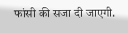फांसी की सजा दी जाएगी.